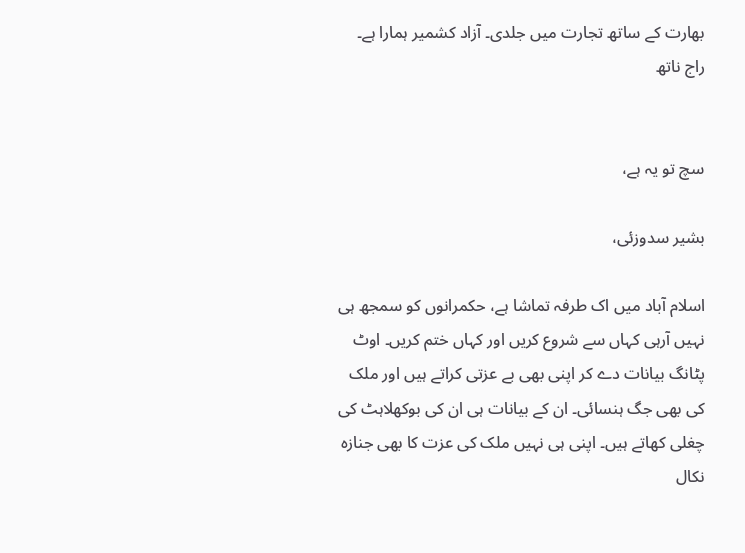بھارت کے ساتھ تجارت میں جلدی۔ آزاد کشمیر ہمارا ہے۔ راج ناتھ


سچ تو یہ ہے،

بشیر سدوزئی،

اسلام آباد میں اک طرفہ تماشا ہے، حکمرانوں کو سمجھ ہی نہیں آرہی کہاں سے شروع کریں اور کہاں ختم کریں۔ اوٹ پٹانگ بیانات دے کر اپنی بھی بے عزتی کراتے ہیں اور ملک کی بھی جگ ہنسائی۔ ان کے بیانات ہی ان کی بوکھلاہٹ کی چغلی کھاتے ہیں۔ اپنی ہی نہیں ملک کی عزت کا بھی جنازہ نکال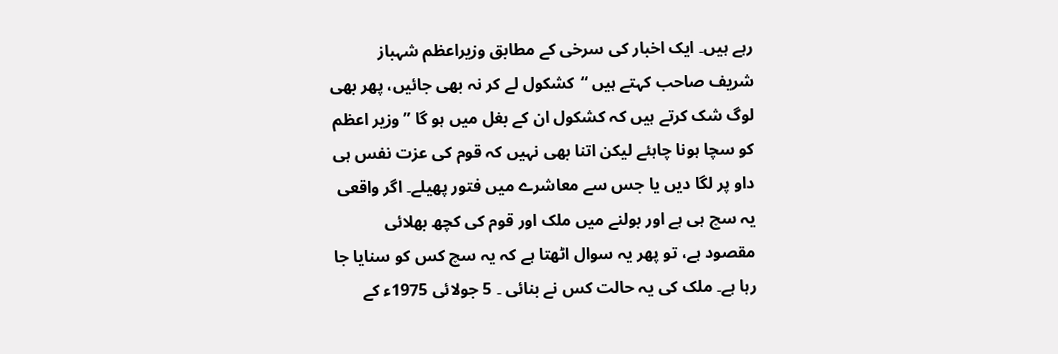رہے ہیں۔ ایک اخبار کی سرخی کے مطابق وزیراعظم شہباز شریف صاحب کہتے ہیں “کشکول لے کر نہ بھی جائیں، پھر بھی لوگ شک کرتے ہیں کہ کشکول ان کے بغل میں ہو گا ” وزیر اعظم کو سچا ہونا چاہئے لیکن اتنا بھی نہیں کہ قوم کی عزت نفس ہی داو پر لگا دیں یا جس سے معاشرے میں فتور پھیلے۔ اگر واقعی یہ سچ ہی ہے اور بولنے میں ملک اور قوم کی کچھ بھلائی مقصود ہے، تو پھر یہ سوال اٹھتا ہے کہ یہ سچ کس کو سنایا جا رہا ہے۔ ملک کی یہ حالت کس نے بنائی ۔ 5 جولائی 1975ء کے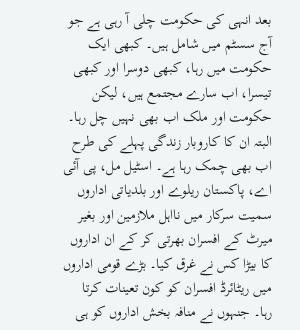بعد انہی کی حکومت چلی آ رہی ہے جو آج سسٹم میں شامل ہیں۔ کبھی ایک حکومت میں رہا، کبھی دوسرا اور کبھی تیسرا، اب سارے مجتمع ہیں، لیکن حکومت اور ملک اب بھی نہیں چل رہا۔ البتہ ان کا کاروبار زندگی پہلے کی طرح اب بھی چمک رہا ہے۔ اسٹیل مل، پی آئی اے، پاکستان ریلوے اور بلدیاتی اداروں سمیت سرکار میں نااہل ملازمین اور بغیر میرٹ کے افسران بھرتی کر کے ان اداروں کا بیڑا کس نے غرق کیا۔ بڑے قومی اداروں میں ریٹائرڈ افسران کو کون تعینات کرتا رہا۔ جنہوں نے منافہ بخش اداروں کو ہی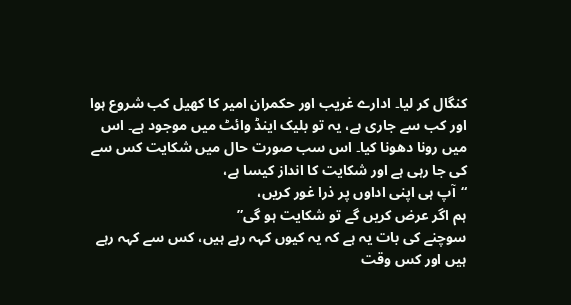کنگال کر لیا۔ ادارے غریب اور حکمران امیر کا کھیل کب شروع ہوا اور کب سے جاری ہے، یہ تو بلیک اینڈ وائٹ میں موجود ہے۔ اس میں رونا دھونا کیا۔ اس سب صورت حال میں شکایت کس سے کی جا رہی ہے اور شکایت کا انداز کیسا ہے،
“آپ ہی اپنی اداوں پر ذرا غور کریں،
ہم اگر عرض کریں گے تو شکایت ہو گی”
سوچنے کی بات یہ ہے کہ یہ کیوں کہہ رہے ہیں، کس سے کہہ رہے ہیں اور کس وقت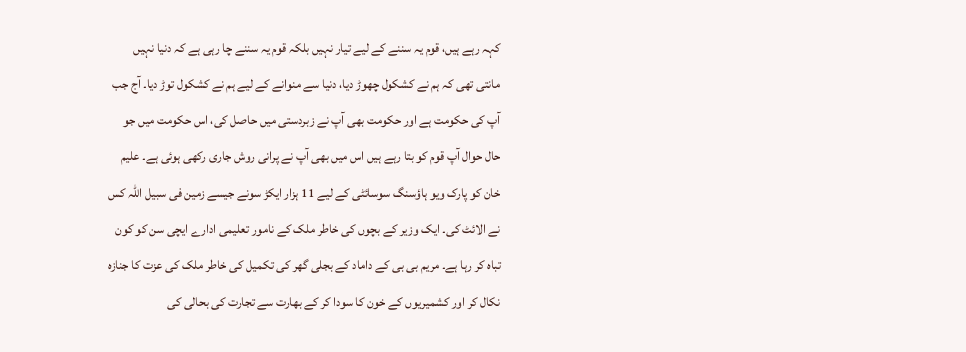کہہ رہے ہیں، قوم یہ سننے کے لیے تیار نہیں بلکہ قوم یہ سننے چا رہی ہے کہ دنیا نہیں مانتی تھی کہ ہم نے کشکول چھوڑ دیا، دنیا سے منوانے کے لیے ہم نے کشکول توڑ دیا۔ آج جب آپ کی حکومت ہے اور حکومت بھی آپ نے زبردستی میں حاصل کی، اس حکومت میں جو حال حوال آپ قوم کو بتا رہے ہیں اس میں بھی آپ نے پرانی روش جاری رکھی ہوئی ہے۔ علیم خان کو پارک ویو ہاؤسنگ سوسائٹی کے لیے 11 ہزار ایکڑ سونے جیسے زمین فی سبیل اللہ کس نے الائٹ کی۔ ایک وزیر کے بچوں کی خاطر ملک کے نامور تعلیمی ادارے ایچی سن کو کون تباہ کر رہا ہے۔ مریم بی بی کے داماد کے بجلی گھر کی تکمیل کی خاطر ملک کی عزت کا جنازہ نکال کر اور کشمیریوں کے خون کا سودا کر کے بھارت سے تجارت کی بحالی کی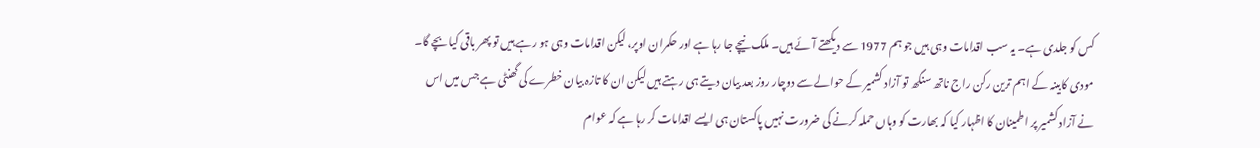کس کو جلدی ہے۔ یہ سب اقدامات وہی ہیں جو ہم 1977 سے دیکھتے آئے ہیں۔ ملک نیچے جا رہا ہے اور حکمران اوپر، لیکن اقدامات وہی ہو رہے ہیں تو پھر باقی کیا بچے گا۔ مودی کابینہ کے اہم ترین رکن راج ناتھ سنگھ تو آزاد کشمیر کے حوالے سے دوچار روز بعد بیان دیتے ہی رہتے ہیں لیکن ان کا تازہ بیان خطرے کی گھنٹی ہے جس میں اس نے آزاد کشمیر پر اطمینان کا اظہار کیا کہ بھارت کو وہاں حملہ کرنے کی ضرورت نہیں پاکستان ہی ایسے اقدامات کر رہا ہے کہ عوام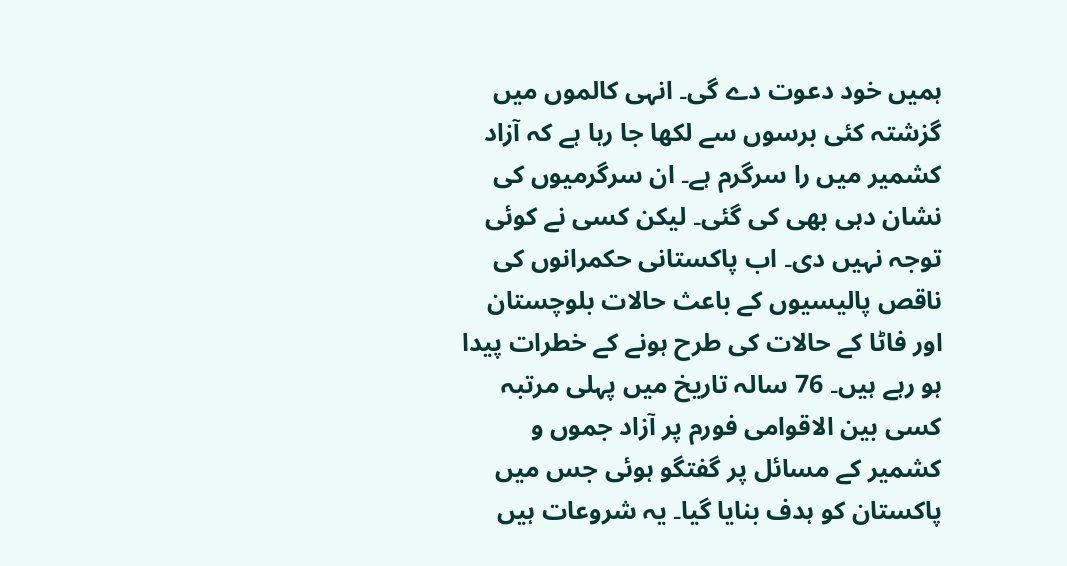ہمیں خود دعوت دے گی۔ انہی کالموں میں گزشتہ کئی برسوں سے لکھا جا رہا ہے کہ آزاد کشمیر میں را سرگرم ہے۔ ان سرگرمیوں کی نشان دہی بھی کی گئی۔ لیکن کسی نے کوئی توجہ نہیں دی۔ اب پاکستانی حکمرانوں کی ناقص پالیسیوں کے باعث حالات بلوچستان اور فاٹا کے حالات کی طرح ہونے کے خطرات پیدا ہو رہے ہیں۔ 76 سالہ تاریخ میں پہلی مرتبہ کسی بین الاقوامی فورم پر آزاد جموں و کشمیر کے مسائل پر گفتگو ہوئی جس میں پاکستان کو ہدف بنایا گیا۔ یہ شروعات ہیں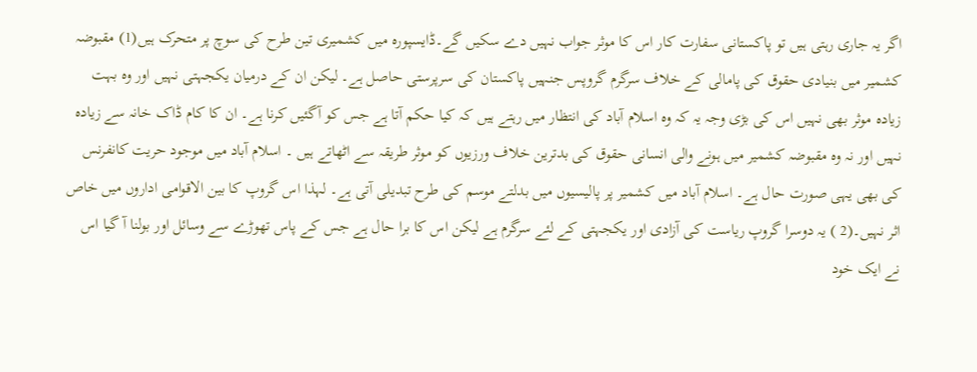اگر یہ جاری رہتی ہیں تو پاکستانی سفارت کار اس کا موثر جواب نہیں دے سکیں گے۔ڈایسپورہ میں کشمیری تین طرح کی سوچ پر متحرک ہیں(1) مقبوضہ کشمیر میں بنیادی حقوق کی پامالی کے خلاف سرگرم گروپس جنہیں پاکستان کی سرپرستی حاصل ہے۔ لیکن ان کے درمیان یکجہتی نہیں اور وہ بہت زیادہ موثر بھی نہیں اس کی بڑی وجہ یہ کہ وہ اسلام آباد کی انتظار میں رہتے ہیں کہ کیا حکم آتا ہے جس کو آگئیں کرنا ہے۔ ان کا کام ڈاک خانہ سے زیادہ نہیں اور نہ وہ مقبوضہ کشمیر میں ہونے والی انسانی حقوق کی بدترین خلاف ورزیوں کو موثر طریقہ سے اٹھاتے ہیں ۔ اسلام آباد میں موجود حریت کانفرنس کی بھی یہی صورت حال ہے۔ اسلام آباد میں کشمیر پر پالیسیوں میں بدلتے موسم کی طرح تبدیلی آتی ہے۔ لہذا اس گروپ کا بین الاقوامی اداروں میں خاص اثر نہیں۔(2 ) یہ دوسرا گروپ ریاست کی آزادی اور یکجہتی کے لئے سرگرم ہے لیکن اس کا برا حال ہے جس کے پاس تھوڑے سے وسائل اور بولنا آ گیا اس نے ایک خود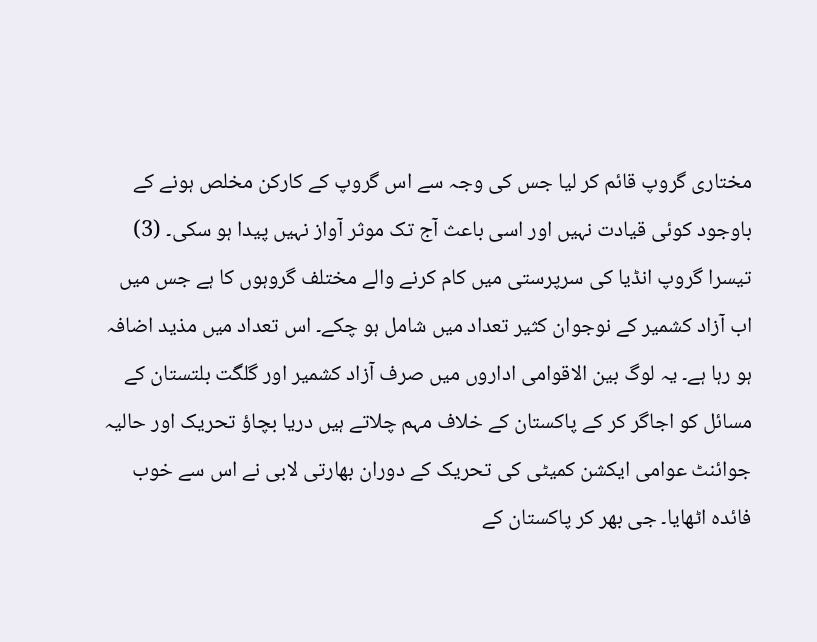مختاری گروپ قائم کر لیا جس کی وجہ سے اس گروپ کے کارکن مخلص ہونے کے باوجود کوئی قیادت نہیں اور اسی باعث آج تک موثر آواز نہیں پیدا ہو سکی۔ (3) تیسرا گروپ انڈیا کی سرپرستی میں کام کرنے والے مختلف گروہوں کا ہے جس میں اب آزاد کشمیر کے نوجوان کثیر تعداد میں شامل ہو چکے۔ اس تعداد میں مذید اضافہ ہو رہا ہے۔ یہ لوگ بین الاقوامی اداروں میں صرف آزاد کشمیر اور گلگت بلتستان کے مسائل کو اجاگر کر کے پاکستان کے خلاف مہم چلاتے ہیں دریا بچاؤ تحریک اور حالیہ جوائنٹ عوامی ایکشن کمیٹی کی تحریک کے دوران بھارتی لابی نے اس سے خوب فائدہ اٹھایا۔ جی بھر کر پاکستان کے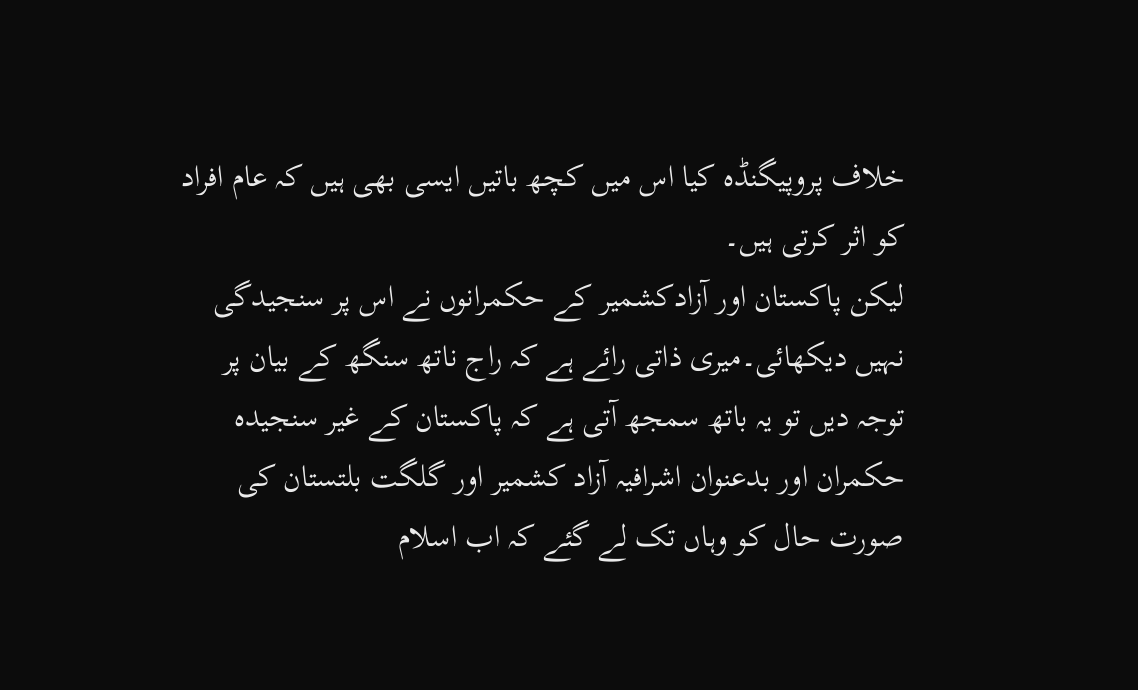خلاف پروپیگنڈہ کیا اس میں کچھ باتیں ایسی بھی ہیں کہ عام افراد کو اثر کرتی ہیں۔
لیکن پاکستان اور آزادکشمیر کے حکمرانوں نے اس پر سنجیدگی نہیں دیکھائی۔میری ذاتی رائے ہے کہ راج ناتھ سنگھ کے بیان پر توجہ دیں تو یہ باتھ سمجھ آتی ہے کہ پاکستان کے غیر سنجیدہ حکمران اور بدعنوان اشرافیہ آزاد کشمیر اور گلگت بلتستان کی صورت حال کو وہاں تک لے گئے کہ اب اسلام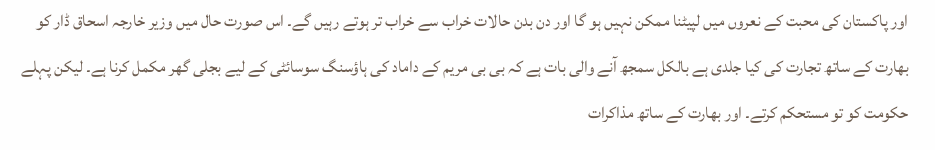اور پاکستان کی محبت کے نعروں میں لپیٹنا ممکن نہیں ہو گا اور دن بدن حالات خراب سے خراب تر ہوتے رہیں گے۔ اس صورت حال میں وزیر خارجہ اسحاق ڈار کو بھارت کے ساتھ تجارت کی کیا جلدی ہے بالکل سمجھ آنے والی بات ہے کہ بی بی مریم کے داماد کی ہاؤسنگ سوسائٹی کے لیے بجلی گھر مکمل کرنا ہے۔ لیکن پہلے حکومت کو تو مستحکم کرتے۔ اور بھارت کے ساتھ مذاکرات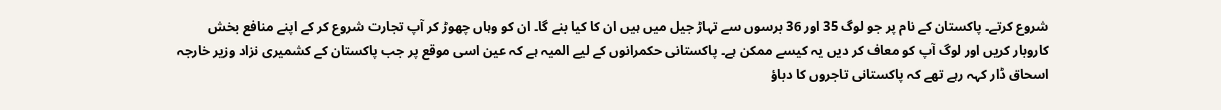شروع کرتے۔ پاکستان کے نام پر جو لوگ 35 اور 36 برسوں سے تہاڑ جیل میں ہیں ان کا کیا بنے گا۔ ان کو وہاں چھوڑ کر آپ تجارت شروع کر کے اپنے منافع بخش کاروبار کریں اور لوگ آپ کو معاف کر دیں یہ کیسے ممکن ہے۔ پاکستانی حکمرانوں کے لیے المیہ ہے کہ عین اسی موقع پر جب پاکستان کے کشمیری نزاد وزیر خارجہ اسحاق ڈار کہہ رہے تھے کہ پاکستانی تاجروں کا دباؤ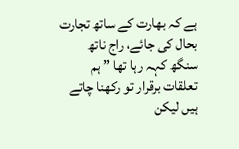ہے کہ بھارت کے ساتھ تجارت بحال کی جائے، راج ناتھ سنگھ کہہ رہا تھا ” ہم تعلقات برقرار تو رکھنا چاتے ہیں لیکن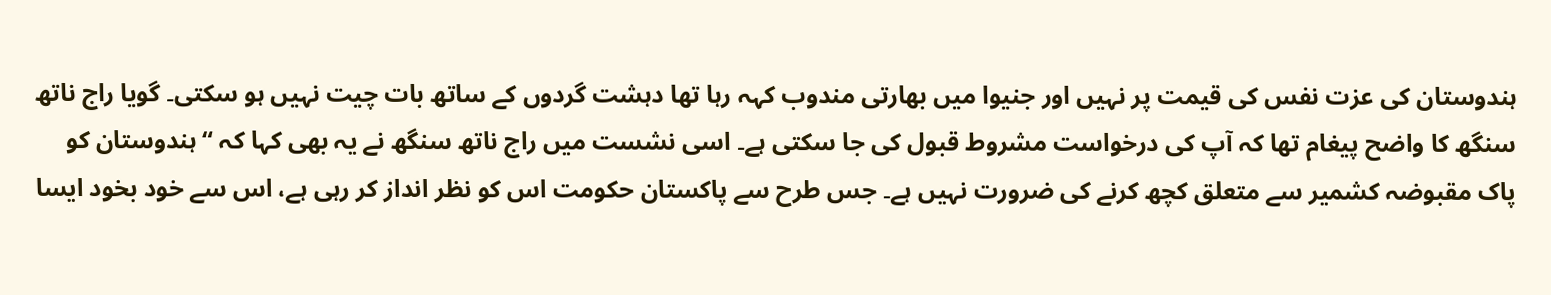ہندوستان کی عزت نفس کی قیمت پر نہیں اور جنیوا میں بھارتی مندوب کہہ رہا تھا دہشت گردوں کے ساتھ بات چیت نہیں ہو سکتی۔ گویا راج ناتھ سنگھ کا واضح پیغام تھا کہ آپ کی درخواست مشروط قبول کی جا سکتی ہے۔ اسی نشست میں راج ناتھ سنگھ نے یہ بھی کہا کہ “ہندوستان کو پاک مقبوضہ کشمیر سے متعلق کچھ کرنے کی ضرورت نہیں ہے۔ جس طرح سے پاکستان حکومت اس کو نظر انداز کر رہی ہے، اس سے خود بخود ایسا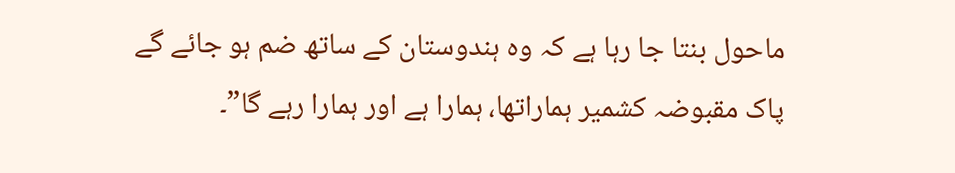ماحول بنتا جا رہا ہے کہ وہ ہندوستان کے ساتھ ضم ہو جائے گے پاک مقبوضہ کشمیر ہماراتھا، ہمارا ہے اور ہمارا رہے گا”۔